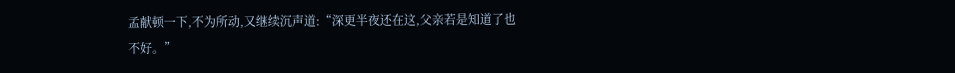孟献顿一下,不为所动,又继续沉声道:“深更半夜还在这,父亲若是知道了也不好。”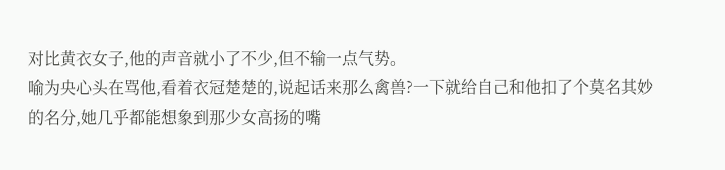对比黄衣女子,他的声音就小了不少,但不输一点气势。
喻为央心头在骂他,看着衣冠楚楚的,说起话来那么禽兽?一下就给自己和他扣了个莫名其妙的名分,她几乎都能想象到那少女高扬的嘴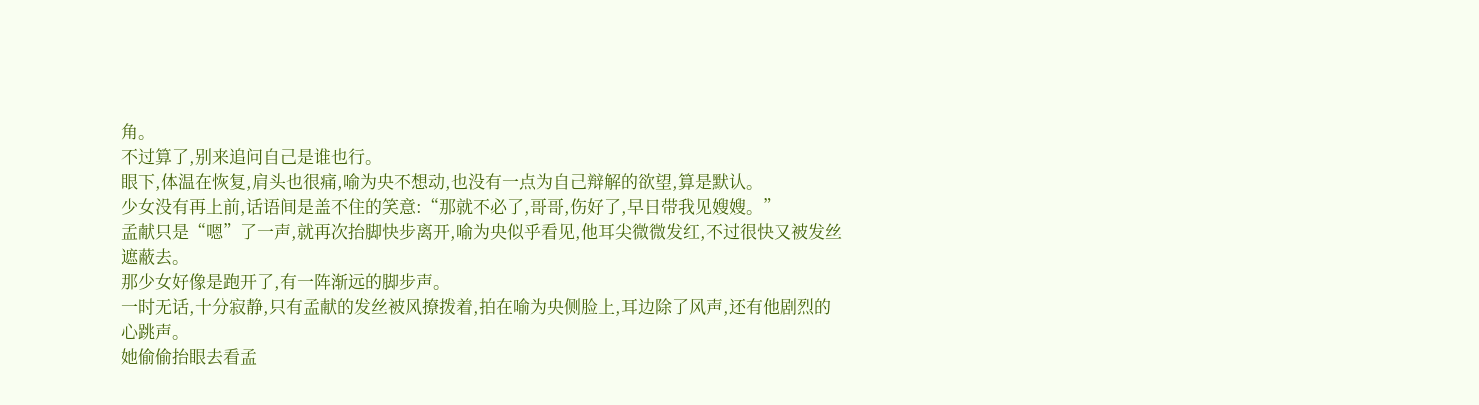角。
不过算了,别来追问自己是谁也行。
眼下,体温在恢复,肩头也很痛,喻为央不想动,也没有一点为自己辩解的欲望,算是默认。
少女没有再上前,话语间是盖不住的笑意:“那就不必了,哥哥,伤好了,早日带我见嫂嫂。”
孟献只是“嗯”了一声,就再次抬脚快步离开,喻为央似乎看见,他耳尖微微发红,不过很快又被发丝遮蔽去。
那少女好像是跑开了,有一阵渐远的脚步声。
一时无话,十分寂静,只有孟献的发丝被风撩拨着,拍在喻为央侧脸上,耳边除了风声,还有他剧烈的心跳声。
她偷偷抬眼去看孟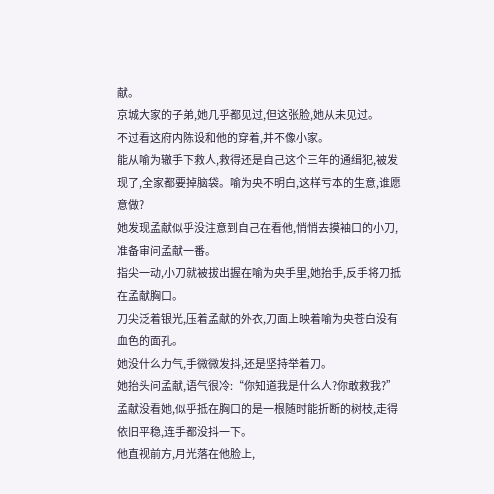献。
京城大家的子弟,她几乎都见过,但这张脸,她从未见过。
不过看这府内陈设和他的穿着,并不像小家。
能从喻为辙手下救人,救得还是自己这个三年的通缉犯,被发现了,全家都要掉脑袋。喻为央不明白,这样亏本的生意,谁愿意做?
她发现孟献似乎没注意到自己在看他,悄悄去摸袖口的小刀,准备审问孟献一番。
指尖一动,小刀就被拔出握在喻为央手里,她抬手,反手将刀抵在孟献胸口。
刀尖泛着银光,压着孟献的外衣,刀面上映着喻为央苍白没有血色的面孔。
她没什么力气,手微微发抖,还是坚持举着刀。
她抬头问孟献,语气很冷:“你知道我是什么人?你敢救我?”
孟献没看她,似乎抵在胸口的是一根随时能折断的树枝,走得依旧平稳,连手都没抖一下。
他直视前方,月光落在他脸上,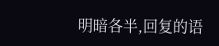明暗各半,回复的语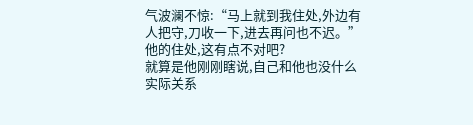气波澜不惊:“马上就到我住处,外边有人把守,刀收一下,进去再问也不迟。”
他的住处,这有点不对吧?
就算是他刚刚瞎说,自己和他也没什么实际关系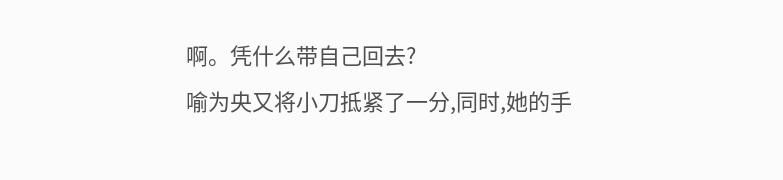啊。凭什么带自己回去?
喻为央又将小刀抵紧了一分,同时,她的手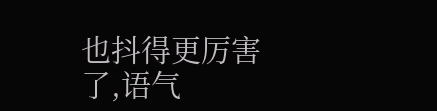也抖得更厉害了,语气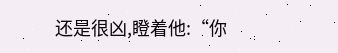还是很凶,瞪着他:“你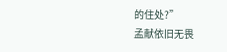的住处?”
孟献依旧无畏